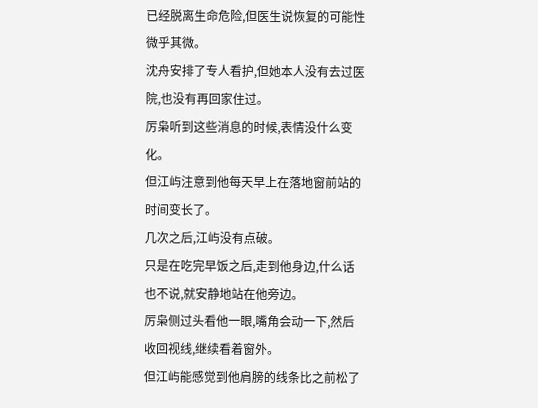已经脱离生命危险,但医生说恢复的可能性微乎其微。
沈舟安排了专人看护,但她本人没有去过医院,也没有再回家住过。
厉枭听到这些消息的时候,表情没什么变化。
但江屿注意到他每天早上在落地窗前站的时间变长了。
几次之后,江屿没有点破。
只是在吃完早饭之后,走到他身边,什么话也不说,就安静地站在他旁边。
厉枭侧过头看他一眼,嘴角会动一下,然后收回视线,继续看着窗外。
但江屿能感觉到他肩膀的线条比之前松了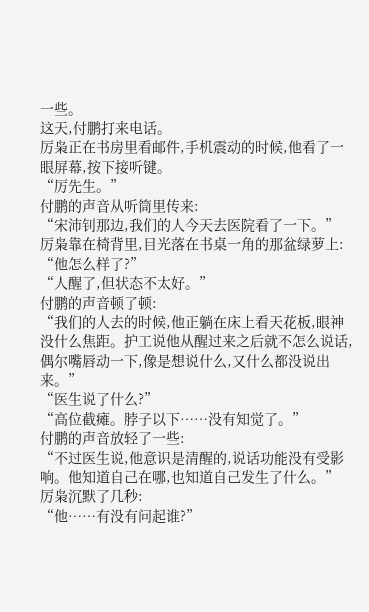一些。
这天,付鹏打来电话。
厉枭正在书房里看邮件,手机震动的时候,他看了一眼屏幕,按下接听键。
“厉先生。”
付鹏的声音从听筒里传来:
“宋沛钊那边,我们的人今天去医院看了一下。”
厉枭靠在椅背里,目光落在书桌一角的那盆绿萝上:
“他怎么样了?”
“人醒了,但状态不太好。”
付鹏的声音顿了顿:
“我们的人去的时候,他正躺在床上看天花板,眼神没什么焦距。护工说他从醒过来之后就不怎么说话,偶尔嘴唇动一下,像是想说什么,又什么都没说出来。”
“医生说了什么?”
“高位截瘫。脖子以下……没有知觉了。”
付鹏的声音放轻了一些:
“不过医生说,他意识是清醒的,说话功能没有受影响。他知道自己在哪,也知道自己发生了什么。”
厉枭沉默了几秒:
“他……有没有问起谁?”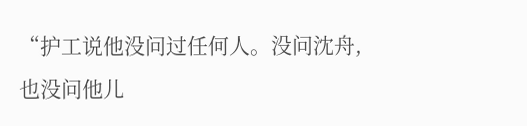“护工说他没问过任何人。没问沈舟,也没问他儿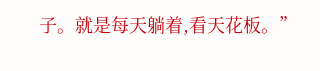子。就是每天躺着,看天花板。”